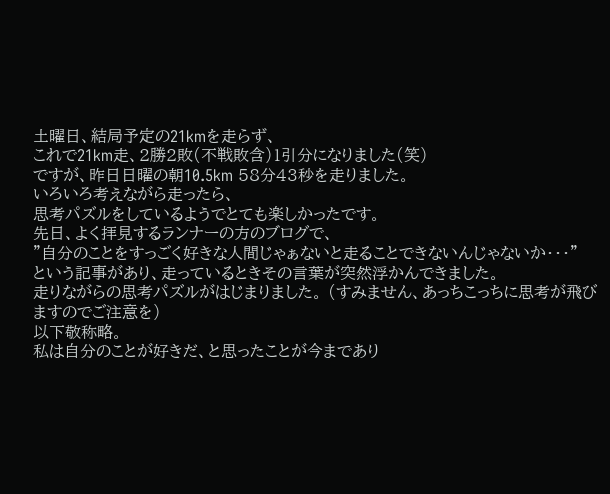土曜日、結局予定の21kmを走らず、
これで21km走、2勝2敗(不戦敗含)1引分になりました(笑)
ですが、昨日日曜の朝10.5km 58分43秒を走りました。
いろいろ考えながら走ったら、
思考パズルをしているようでとても楽しかったです。
先日、よく拝見するランナーの方のブログで、
”自分のことをすっごく好きな人間じゃぁないと走ることできないんじゃないか・・・”
という記事があり、走っているときその言葉が突然浮かんできました。
走りながらの思考パズルがはじまりました。 (すみません、あっちこっちに思考が飛びますのでご注意を)
以下敬称略。
私は自分のことが好きだ、と思ったことが今まであり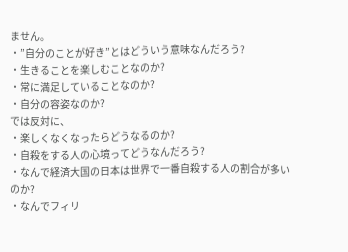ません。
・”自分のことが好き”とはどういう意味なんだろう?
・生きることを楽しむことなのか?
・常に満足していることなのか?
・自分の容姿なのか?
では反対に、
・楽しくなくなったらどうなるのか?
・自殺をする人の心境ってどうなんだろう?
・なんで経済大国の日本は世界で一番自殺する人の割合が多いのか?
・なんでフィリ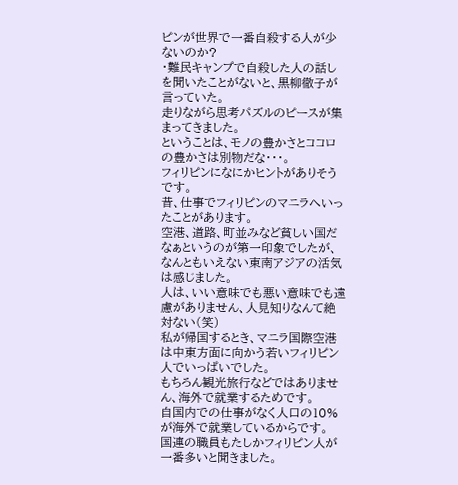ピンが世界で一番自殺する人が少ないのか?
・難民キャンプで自殺した人の話しを聞いたことがないと、黒柳徹子が言っていた。
走りながら思考パズルのピースが集まってきました。
ということは、モノの豊かさとココロの豊かさは別物だな・・・。
フィリピンになにかヒントがありそうです。
昔、仕事でフィリピンのマニラへいったことがあります。
空港、道路、町並みなど貧しい国だなぁというのが第一印象でしたが、
なんともいえない東南アジアの活気は感じました。
人は、いい意味でも悪い意味でも遠慮がありません、人見知りなんて絶対ない(笑)
私が帰国するとき、マニラ国際空港は中東方面に向かう若いフィリピン人でいっぱいでした。
もちろん観光旅行などではありません、海外で就業するためです。
自国内での仕事がなく人口の10%が海外で就業しているからです。
国連の職員もたしかフィリピン人が一番多いと聞きました。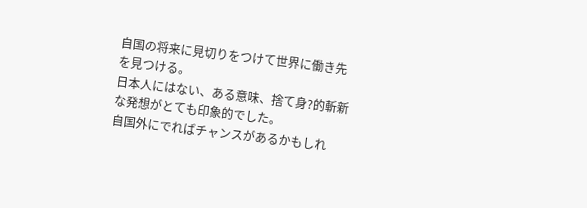自国の将来に見切りをつけて世界に働き先を見つける。
日本人にはない、ある意味、捨て身?的斬新な発想がとても印象的でした。
自国外にでればチャンスがあるかもしれ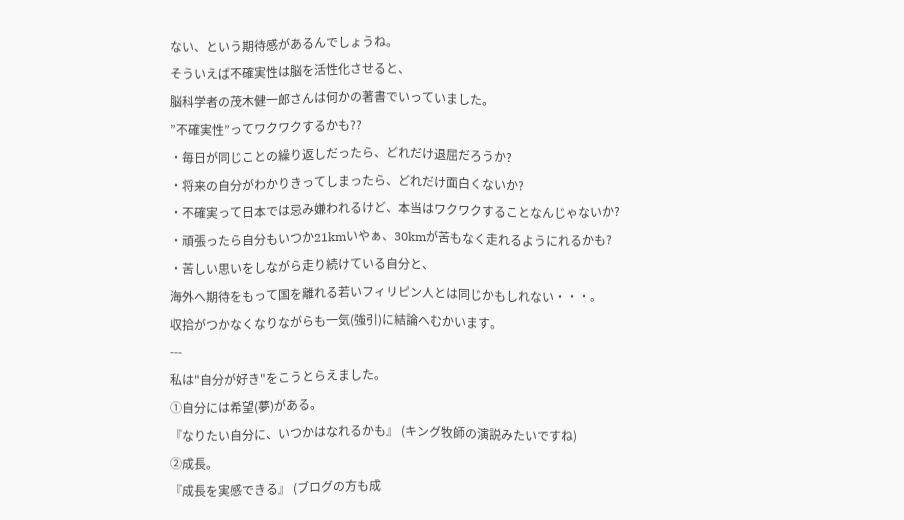ない、という期待感があるんでしょうね。
そういえば不確実性は脳を活性化させると、
脳科学者の茂木健一郎さんは何かの著書でいっていました。
”不確実性”ってワクワクするかも??
・毎日が同じことの繰り返しだったら、どれだけ退屈だろうか?
・将来の自分がわかりきってしまったら、どれだけ面白くないか?
・不確実って日本では忌み嫌われるけど、本当はワクワクすることなんじゃないか?
・頑張ったら自分もいつか21kmいやぁ、30kmが苦もなく走れるようにれるかも?
・苦しい思いをしながら走り続けている自分と、
海外へ期待をもって国を離れる若いフィリピン人とは同じかもしれない・・・。
収拾がつかなくなりながらも一気(強引)に結論へむかいます。
---
私は"自分が好き"をこうとらえました。
①自分には希望(夢)がある。
『なりたい自分に、いつかはなれるかも』 (キング牧師の演説みたいですね)
②成長。
『成長を実感できる』 (ブログの方も成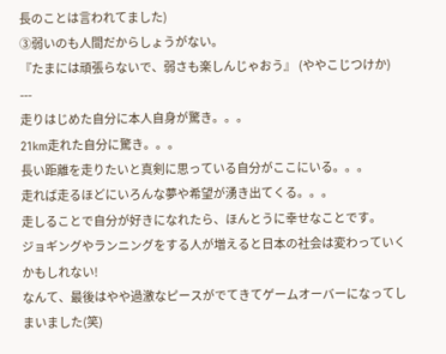長のことは言われてました)
③弱いのも人間だからしょうがない。
『たまには頑張らないで、弱さも楽しんじゃおう』 (ややこじつけか)
---
走りはじめた自分に本人自身が驚き。。。
21km走れた自分に驚き。。。
長い距離を走りたいと真剣に思っている自分がここにいる。。。
走れば走るほどにいろんな夢や希望が湧き出てくる。。。
走しることで自分が好きになれたら、ほんとうに幸せなことです。
ジョギングやランニングをする人が増えると日本の社会は変わっていくかもしれない!
なんて、最後はやや過激なピースがでてきてゲームオーバーになってしまいました(笑)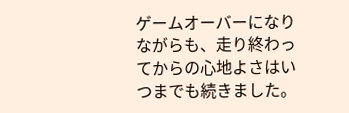ゲームオーバーになりながらも、走り終わってからの心地よさはいつまでも続きました。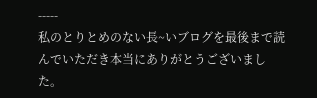-----
私のとりとめのない長~いブログを最後まで読んでいただき本当にありがとうございました。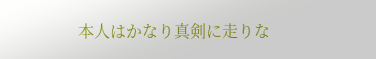本人はかなり真剣に走りな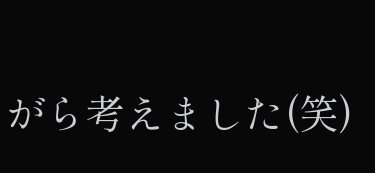がら考えました(笑)